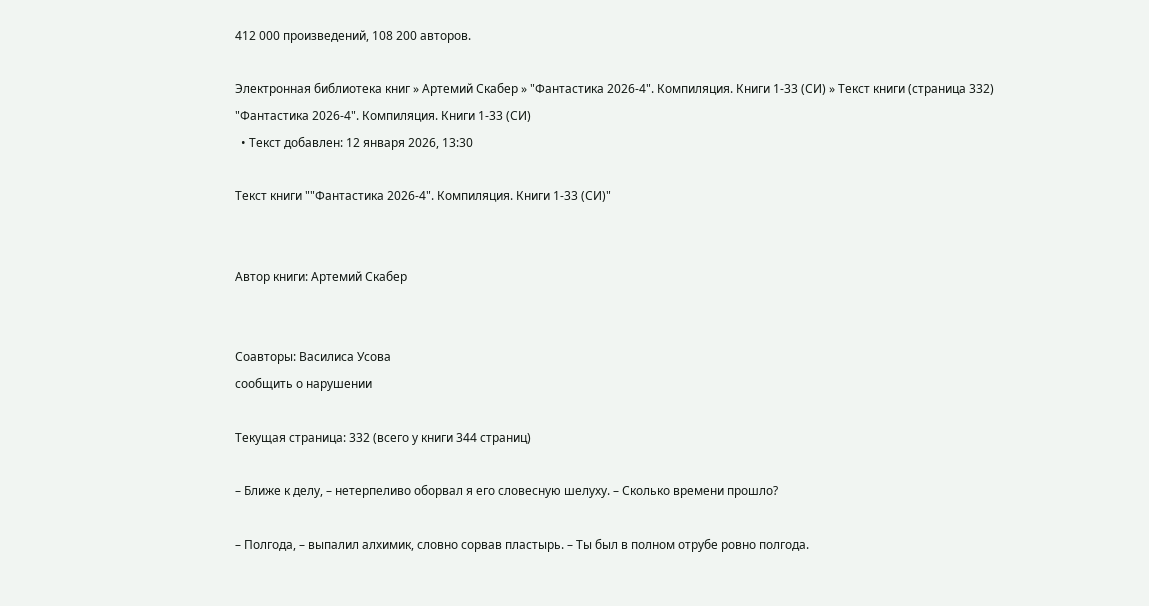412 000 произведений, 108 200 авторов.

Электронная библиотека книг » Артемий Скабер » "Фантастика 2026-4". Компиляция. Книги 1-33 (СИ) » Текст книги (страница 332)
"Фантастика 2026-4". Компиляция. Книги 1-33 (СИ)
  • Текст добавлен: 12 января 2026, 13:30

Текст книги ""Фантастика 2026-4". Компиляция. Книги 1-33 (СИ)"


Автор книги: Артемий Скабер


Соавторы: Василиса Усова
сообщить о нарушении

Текущая страница: 332 (всего у книги 344 страниц)

– Ближе к делу, – нетерпеливо оборвал я его словесную шелуху. – Сколько времени прошло?

– Полгода, – выпалил алхимик, словно сорвав пластырь. – Ты был в полном отрубе ровно полгода.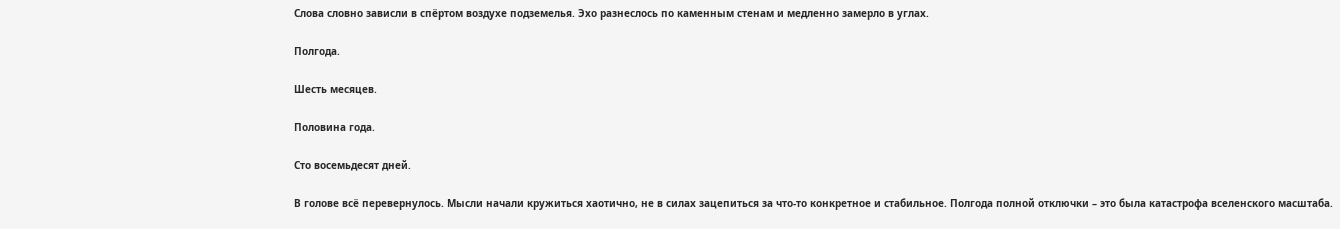Слова словно зависли в спёртом воздухе подземелья. Эхо разнеслось по каменным стенам и медленно замерло в углах.

Полгода.

Шесть месяцев.

Половина года.

Сто восемьдесят дней.

В голове всё перевернулось. Мысли начали кружиться хаотично, не в силах зацепиться за что-то конкретное и стабильное. Полгода полной отключки – это была катастрофа вселенского масштаба.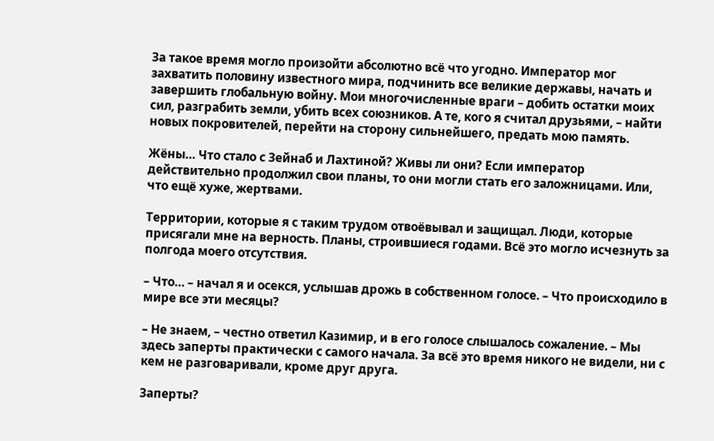За такое время могло произойти абсолютно всё что угодно. Император мог захватить половину известного мира, подчинить все великие державы, начать и завершить глобальную войну. Мои многочисленные враги – добить остатки моих сил, разграбить земли, убить всех союзников. А те, кого я считал друзьями, – найти новых покровителей, перейти на сторону сильнейшего, предать мою память.

Жёны… Что стало с Зейнаб и Лахтиной? Живы ли они? Если император действительно продолжил свои планы, то они могли стать его заложницами. Или, что ещё хуже, жертвами.

Территории, которые я с таким трудом отвоёвывал и защищал. Люди, которые присягали мне на верность. Планы, строившиеся годами. Всё это могло исчезнуть за полгода моего отсутствия.

– Что… – начал я и осекся, услышав дрожь в собственном голосе. – Что происходило в мире все эти месяцы?

– Не знаем, – честно ответил Казимир, и в его голосе слышалось сожаление. – Мы здесь заперты практически с самого начала. За всё это время никого не видели, ни с кем не разговаривали, кроме друг друга.

Заперты?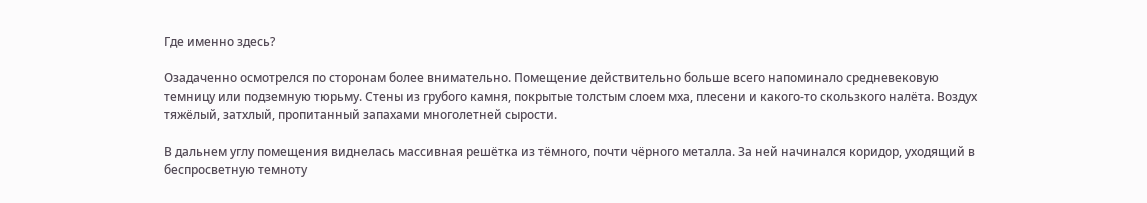Где именно здесь?

Озадаченно осмотрелся по сторонам более внимательно. Помещение действительно больше всего напоминало средневековую темницу или подземную тюрьму. Стены из грубого камня, покрытые толстым слоем мха, плесени и какого-то скользкого налёта. Воздух тяжёлый, затхлый, пропитанный запахами многолетней сырости.

В дальнем углу помещения виднелась массивная решётка из тёмного, почти чёрного металла. За ней начинался коридор, уходящий в беспросветную темноту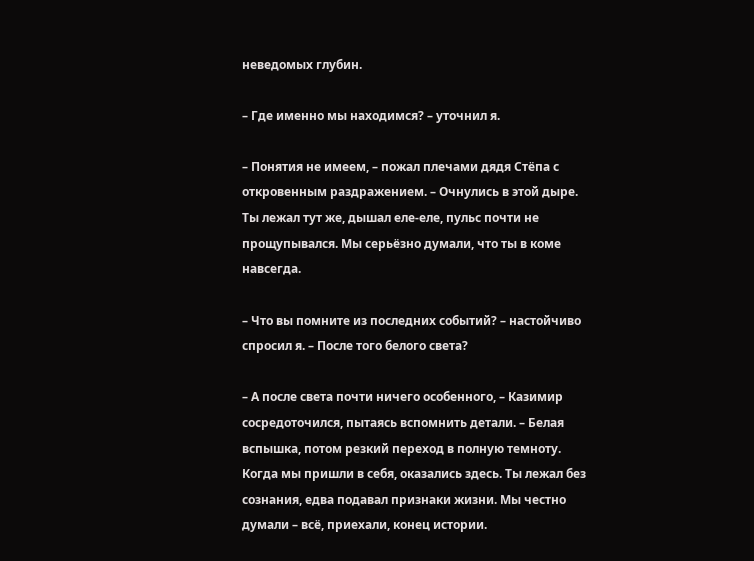неведомых глубин.

– Где именно мы находимся? – уточнил я.

– Понятия не имеем, – пожал плечами дядя Стёпа с откровенным раздражением. – Очнулись в этой дыре. Ты лежал тут же, дышал еле-еле, пульс почти не прощупывался. Мы серьёзно думали, что ты в коме навсегда.

– Что вы помните из последних событий? – настойчиво спросил я. – После того белого света?

– А после света почти ничего особенного, – Казимир сосредоточился, пытаясь вспомнить детали. – Белая вспышка, потом резкий переход в полную темноту. Когда мы пришли в себя, оказались здесь. Ты лежал без сознания, едва подавал признаки жизни. Мы честно думали – всё, приехали, конец истории.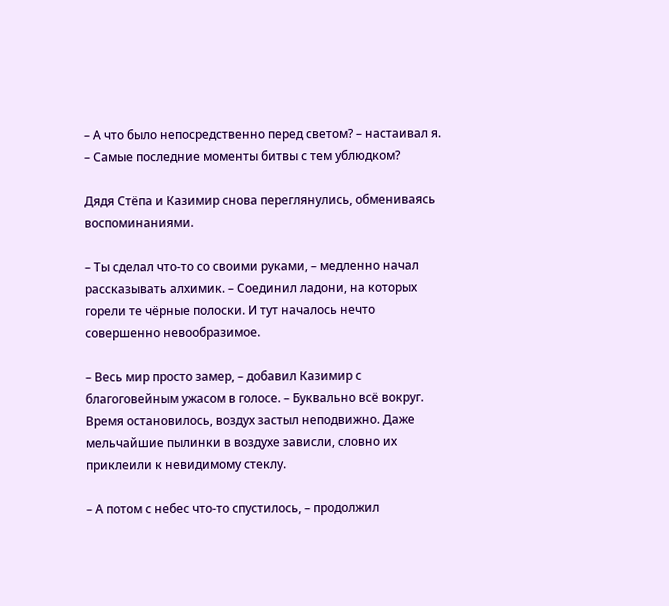– А что было непосредственно перед светом? – настаивал я. – Самые последние моменты битвы с тем ублюдком?

Дядя Стёпа и Казимир снова переглянулись, обмениваясь воспоминаниями.

– Ты сделал что-то со своими руками, – медленно начал рассказывать алхимик. – Соединил ладони, на которых горели те чёрные полоски. И тут началось нечто совершенно невообразимое.

– Весь мир просто замер, – добавил Казимир с благоговейным ужасом в голосе. – Буквально всё вокруг. Время остановилось, воздух застыл неподвижно. Даже мельчайшие пылинки в воздухе зависли, словно их приклеили к невидимому стеклу.

– А потом с небес что-то спустилось, – продолжил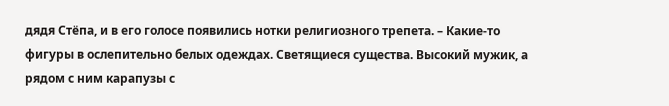дядя Стёпа, и в его голосе появились нотки религиозного трепета. – Какие-то фигуры в ослепительно белых одеждах. Светящиеся существа. Высокий мужик, а рядом с ним карапузы с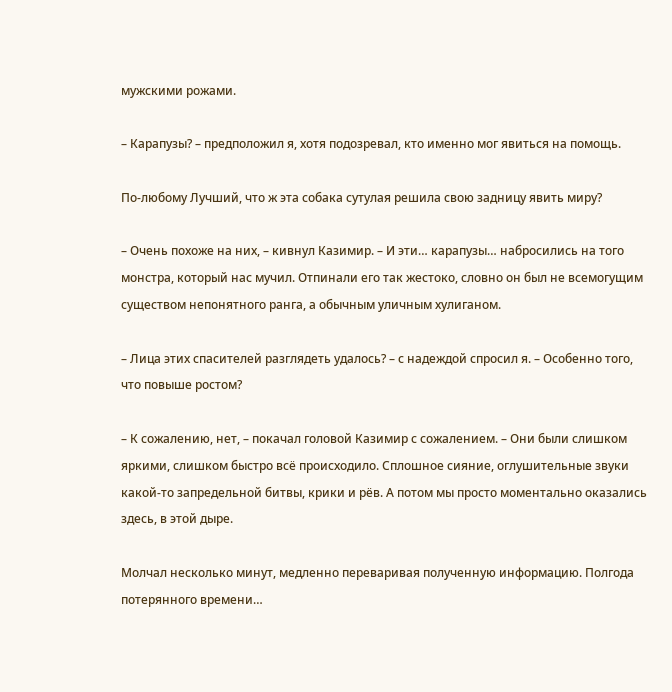мужскими рожами.

– Карапузы? – предположил я, хотя подозревал, кто именно мог явиться на помощь.

По-любому Лучший, что ж эта собака сутулая решила свою задницу явить миру?

– Очень похоже на них, – кивнул Казимир. – И эти… карапузы… набросились на того монстра, который нас мучил. Отпинали его так жестоко, словно он был не всемогущим существом непонятного ранга, а обычным уличным хулиганом.

– Лица этих спасителей разглядеть удалось? – с надеждой спросил я. – Особенно того, что повыше ростом?

– К сожалению, нет, – покачал головой Казимир с сожалением. – Они были слишком яркими, слишком быстро всё происходило. Сплошное сияние, оглушительные звуки какой-то запредельной битвы, крики и рёв. А потом мы просто моментально оказались здесь, в этой дыре.

Молчал несколько минут, медленно переваривая полученную информацию. Полгода потерянного времени…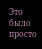Это было просто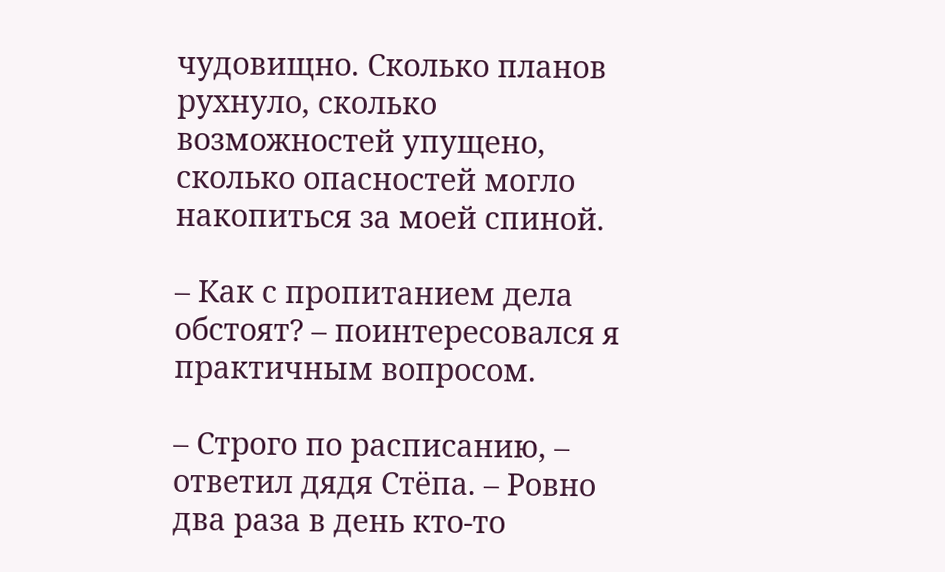чудовищно. Сколько планов рухнуло, сколько возможностей упущено, сколько опасностей могло накопиться за моей спиной.

– Как с пропитанием дела обстоят? – поинтересовался я практичным вопросом.

– Строго по расписанию, – ответил дядя Стёпа. – Ровно два раза в день кто-то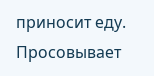приносит еду. Просовывает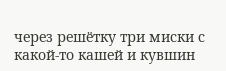через решётку три миски с какой-то кашей и кувшин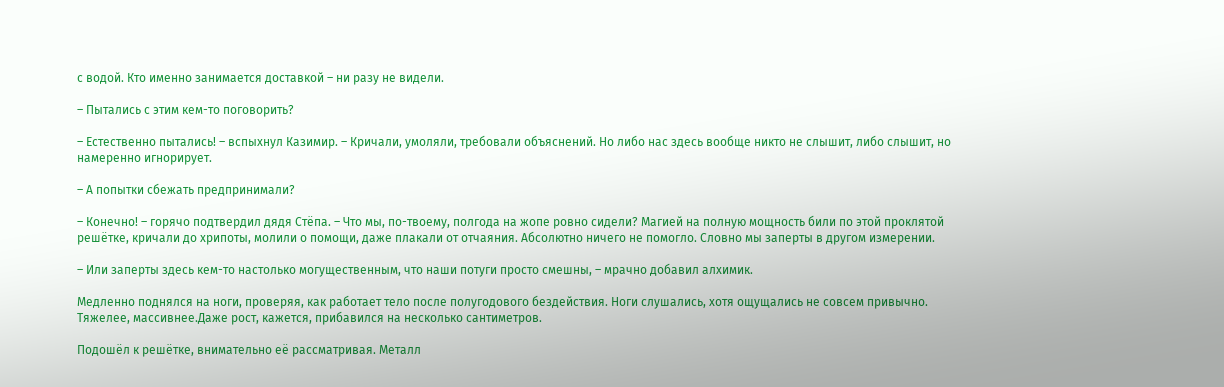с водой. Кто именно занимается доставкой – ни разу не видели.

– Пытались с этим кем-то поговорить?

– Естественно пытались! – вспыхнул Казимир. – Кричали, умоляли, требовали объяснений. Но либо нас здесь вообще никто не слышит, либо слышит, но намеренно игнорирует.

– А попытки сбежать предпринимали?

– Конечно! – горячо подтвердил дядя Стёпа. – Что мы, по-твоему, полгода на жопе ровно сидели? Магией на полную мощность били по этой проклятой решётке, кричали до хрипоты, молили о помощи, даже плакали от отчаяния. Абсолютно ничего не помогло. Словно мы заперты в другом измерении.

– Или заперты здесь кем-то настолько могущественным, что наши потуги просто смешны, – мрачно добавил алхимик.

Медленно поднялся на ноги, проверяя, как работает тело после полугодового бездействия. Ноги слушались, хотя ощущались не совсем привычно. Тяжелее, массивнее.Даже рост, кажется, прибавился на несколько сантиметров.

Подошёл к решётке, внимательно её рассматривая. Металл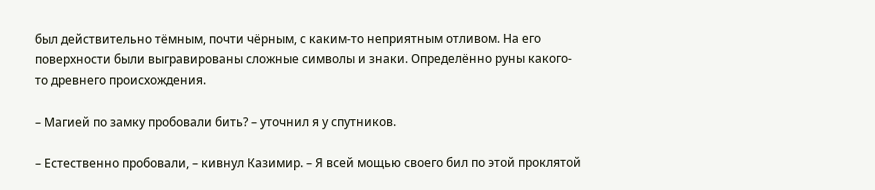был действительно тёмным, почти чёрным, с каким-то неприятным отливом. На его поверхности были выгравированы сложные символы и знаки. Определённо руны какого-то древнего происхождения.

– Магией по замку пробовали бить? – уточнил я у спутников.

– Естественно пробовали, – кивнул Казимир. – Я всей мощью своего бил по этой проклятой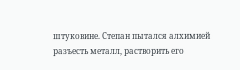штуковине. Степан пытался алхимией разъесть металл, растворить его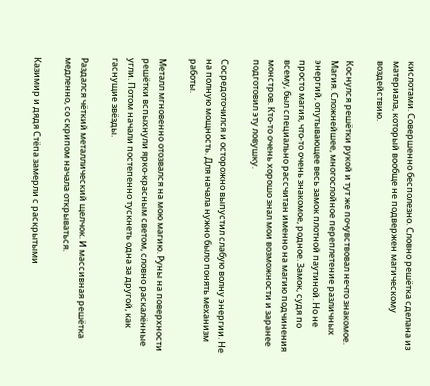кислотами. Совершенно бесполезно. Словно решётка сделана из материала, который вообще не подвержен магическому воздействию.

Коснулся решётки рукой и тут же почувствовал нечто знакомое. Магия. Сложнейшее, многослойное переплетение различных энергий, опутывающее весь замок плотной паутиной. Но не просто магия, что-то очень знакомое, родное. Замок, судя по всему, был специально рассчитан именно на магию подчинения монстров. Кто-то очень хорошо знал мои возможности и заранее подготовил эту ловушку.

Сосредоточился и осторожно выпустил слабую волну энергии. Не на полную мощность. Для начала нужно было понять механизм работы.

Металл мгновенно отозвался на мою магию. Руны на поверхности решётки вспыхнули ярко-красным светом, словно раскалённые угли. Потом начали постепенно тускнеть одна за другой, как гаснущие звёзды.

Раздался чёткий металлический щелчок. И массивная решётка медленно, со скрипом начала открываться.

Казимир и дядя Стёпа замерли с раскрытыми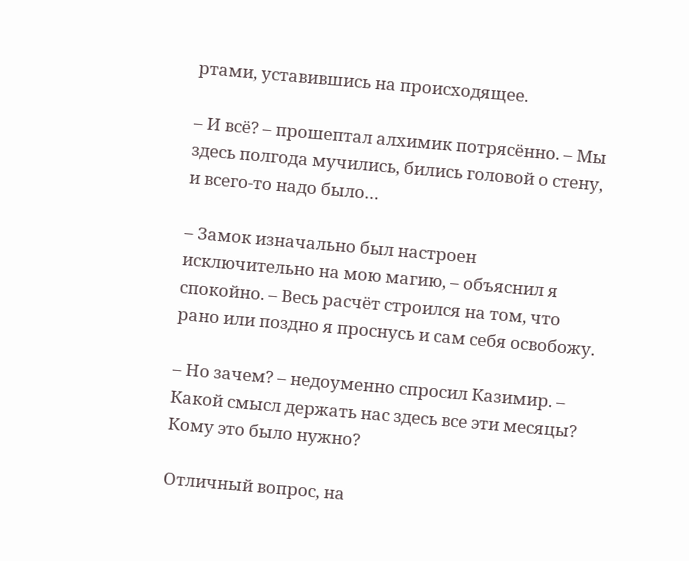ртами, уставившись на происходящее.

– И всё? – прошептал алхимик потрясённо. – Мы здесь полгода мучились, бились головой о стену, и всего-то надо было…

– Замок изначально был настроен исключительно на мою магию, – объяснил я спокойно. – Весь расчёт строился на том, что рано или поздно я проснусь и сам себя освобожу.

– Но зачем? – недоуменно спросил Казимир. – Какой смысл держать нас здесь все эти месяцы? Кому это было нужно?

Отличный вопрос, на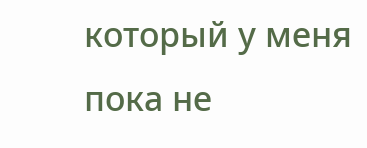который у меня пока не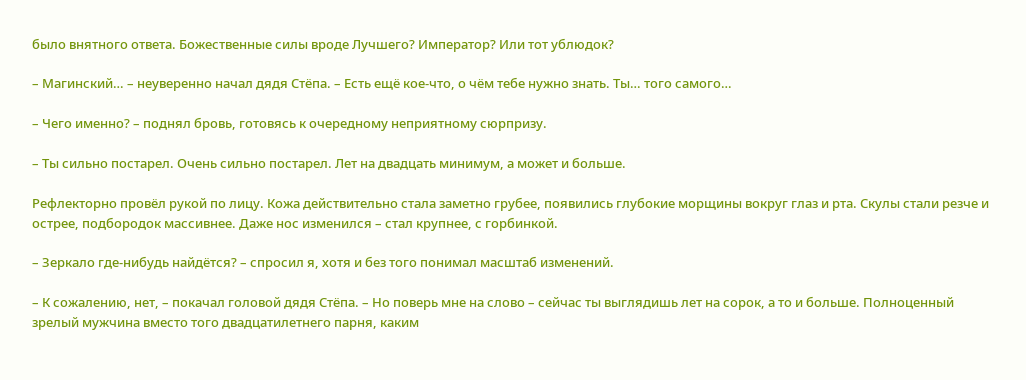было внятного ответа. Божественные силы вроде Лучшего? Император? Или тот ублюдок?

– Магинский… – неуверенно начал дядя Стёпа. – Есть ещё кое-что, о чём тебе нужно знать. Ты… того самого…

– Чего именно? – поднял бровь, готовясь к очередному неприятному сюрпризу.

– Ты сильно постарел. Очень сильно постарел. Лет на двадцать минимум, а может и больше.

Рефлекторно провёл рукой по лицу. Кожа действительно стала заметно грубее, появились глубокие морщины вокруг глаз и рта. Скулы стали резче и острее, подбородок массивнее. Даже нос изменился – стал крупнее, с горбинкой.

– Зеркало где-нибудь найдётся? – спросил я, хотя и без того понимал масштаб изменений.

– К сожалению, нет, – покачал головой дядя Стёпа. – Но поверь мне на слово – сейчас ты выглядишь лет на сорок, а то и больше. Полноценный зрелый мужчина вместо того двадцатилетнего парня, каким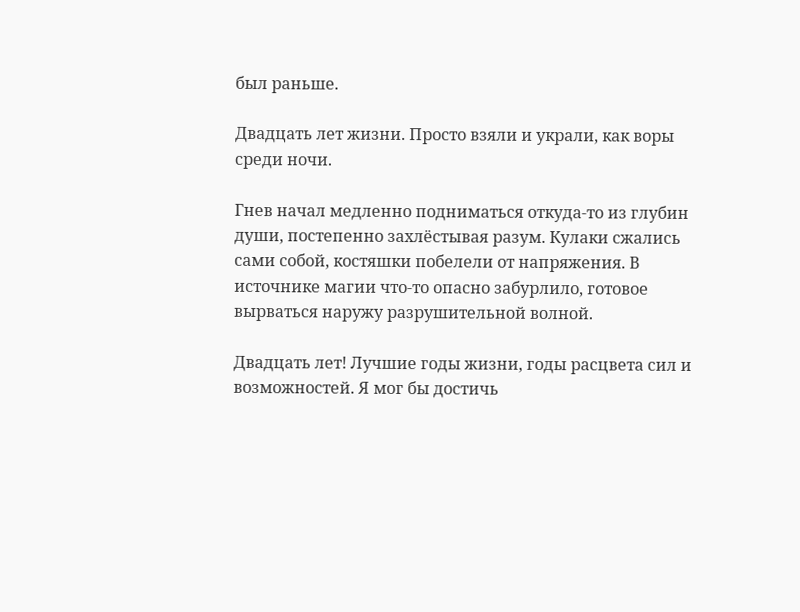был раньше.

Двадцать лет жизни. Просто взяли и украли, как воры среди ночи.

Гнев начал медленно подниматься откуда-то из глубин души, постепенно захлёстывая разум. Кулаки сжались сами собой, костяшки побелели от напряжения. В источнике магии что-то опасно забурлило, готовое вырваться наружу разрушительной волной.

Двадцать лет! Лучшие годы жизни, годы расцвета сил и возможностей. Я мог бы достичь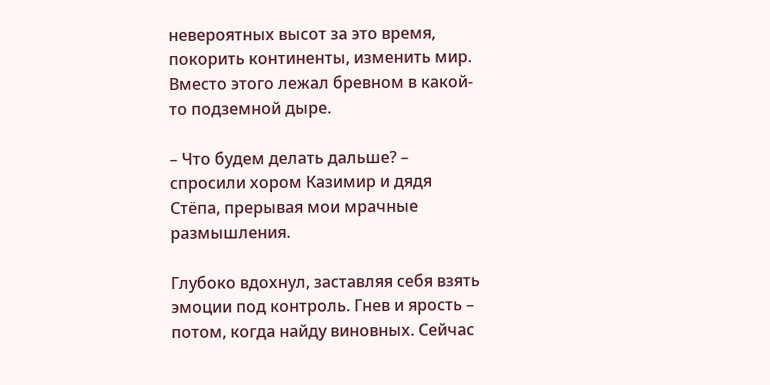невероятных высот за это время, покорить континенты, изменить мир. Вместо этого лежал бревном в какой-то подземной дыре.

– Что будем делать дальше? – спросили хором Казимир и дядя Стёпа, прерывая мои мрачные размышления.

Глубоко вдохнул, заставляя себя взять эмоции под контроль. Гнев и ярость – потом, когда найду виновных. Сейчас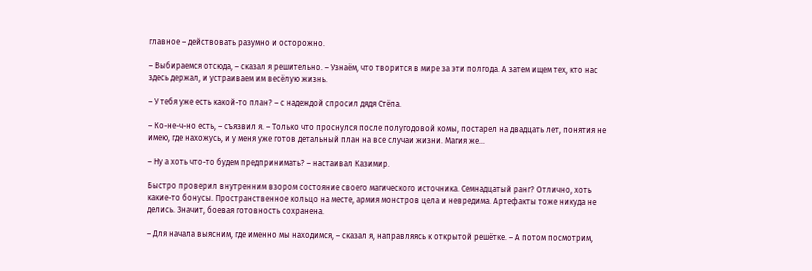главное – действовать разумно и осторожно.

– Выбираемся отсюда, – сказал я решительно. – Узнаём, что творится в мире за эти полгода. А затем ищем тех, кто нас здесь держал, и устраиваем им весёлую жизнь.

– У тебя уже есть какой-то план? – с надеждой спросил дядя Стёпа.

– Ко-не-ч-но есть, – съязвил я. – Только что проснулся после полугодовой комы, постарел на двадцать лет, понятия не имею, где нахожусь, и у меня уже готов детальный план на все случаи жизни. Магия же…

– Ну а хоть что-то будем предпринимать? – настаивал Казимир.

Быстро проверил внутренним взором состояние своего магического источника. Семнадцатый ранг? Отлично, хоть какие-то бонусы. Пространственное кольцо на месте, армия монстров цела и невредима. Артефакты тоже никуда не делись. Значит, боевая готовность сохранена.

– Для начала выясним, где именно мы находимся, – сказал я, направляясь к открытой решётке. – А потом посмотрим,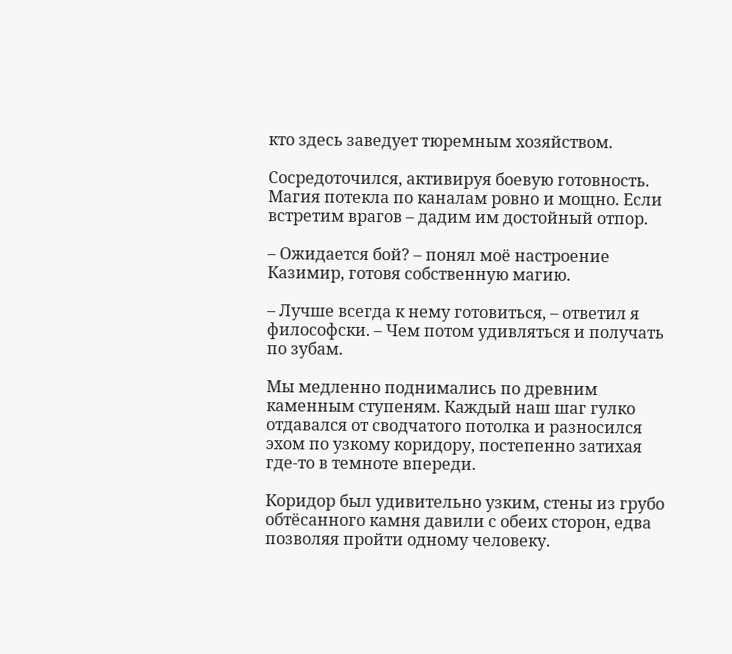кто здесь заведует тюремным хозяйством.

Сосредоточился, активируя боевую готовность. Магия потекла по каналам ровно и мощно. Если встретим врагов – дадим им достойный отпор.

– Ожидается бой? – понял моё настроение Казимир, готовя собственную магию.

– Лучше всегда к нему готовиться, – ответил я философски. – Чем потом удивляться и получать по зубам.

Мы медленно поднимались по древним каменным ступеням. Каждый наш шаг гулко отдавался от сводчатого потолка и разносился эхом по узкому коридору, постепенно затихая где-то в темноте впереди.

Коридор был удивительно узким, стены из грубо обтёсанного камня давили с обеих сторон, едва позволяя пройти одному человеку.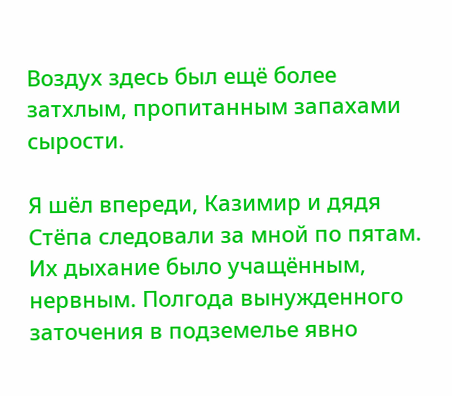Воздух здесь был ещё более затхлым, пропитанным запахами сырости.

Я шёл впереди, Казимир и дядя Стёпа следовали за мной по пятам. Их дыхание было учащённым, нервным. Полгода вынужденного заточения в подземелье явно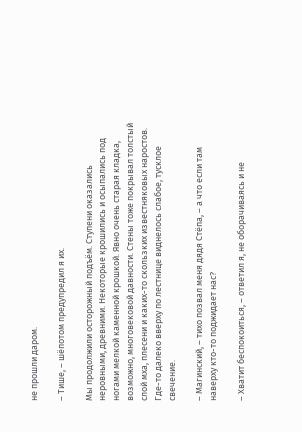не прошли даром.

– Тише, – шёпотом предупредил я их.

Мы продолжили осторожный подъём. Ступени оказались неровными, древними. Некоторые крошились и осыпались под ногами мелкой каменной крошкой. Явно очень старая кладка, возможно, многовековой давности. Стены тоже покрывал толстый слой мха, плесени и каких-то скользких известняковых наростов. Где-то далеко вверху по лестнице виднелось слабое, тусклое свечение.

– Магинский, – тихо позвал меня дядя Стёпа, – а что если там наверху кто-то поджидает нас?

– Хватит беспокоиться, – ответил я, не оборачиваясь и не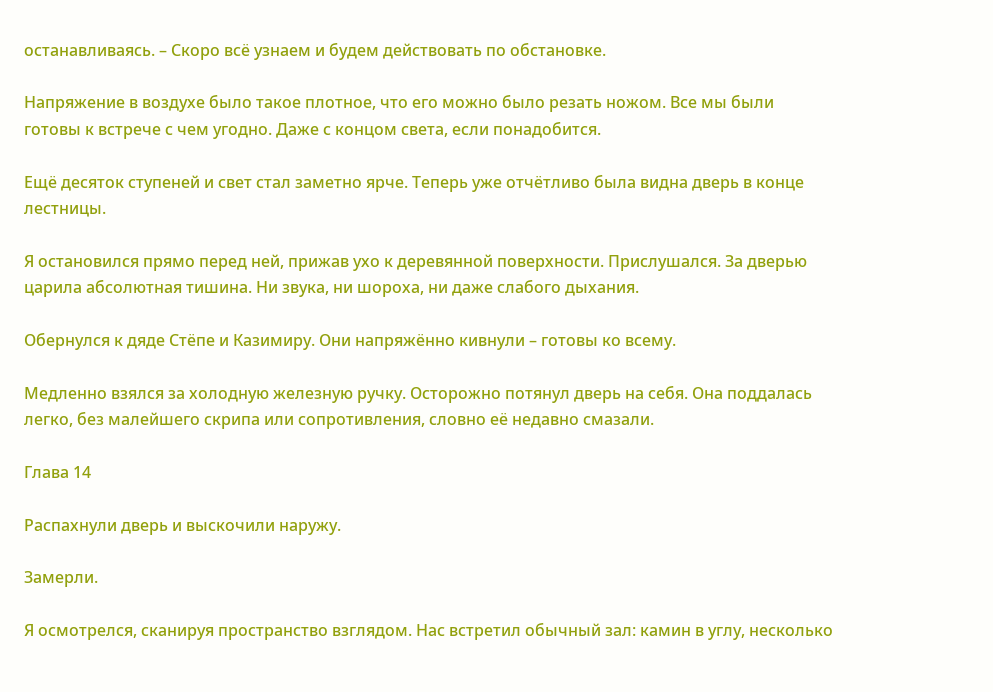останавливаясь. – Скоро всё узнаем и будем действовать по обстановке.

Напряжение в воздухе было такое плотное, что его можно было резать ножом. Все мы были готовы к встрече с чем угодно. Даже с концом света, если понадобится.

Ещё десяток ступеней и свет стал заметно ярче. Теперь уже отчётливо была видна дверь в конце лестницы.

Я остановился прямо перед ней, прижав ухо к деревянной поверхности. Прислушался. За дверью царила абсолютная тишина. Ни звука, ни шороха, ни даже слабого дыхания.

Обернулся к дяде Стёпе и Казимиру. Они напряжённо кивнули – готовы ко всему.

Медленно взялся за холодную железную ручку. Осторожно потянул дверь на себя. Она поддалась легко, без малейшего скрипа или сопротивления, словно её недавно смазали.

Глава 14

Распахнули дверь и выскочили наружу.

Замерли.

Я осмотрелся, сканируя пространство взглядом. Нас встретил обычный зал: камин в углу, несколько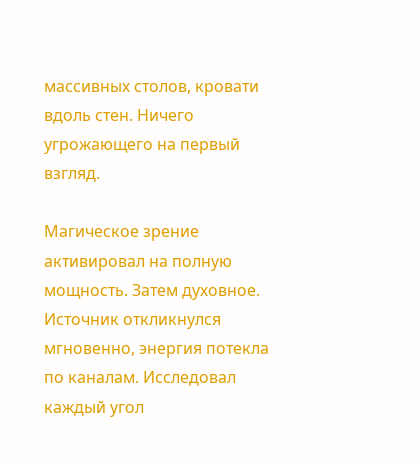массивных столов, кровати вдоль стен. Ничего угрожающего на первый взгляд.

Магическое зрение активировал на полную мощность. Затем духовное. Источник откликнулся мгновенно, энергия потекла по каналам. Исследовал каждый угол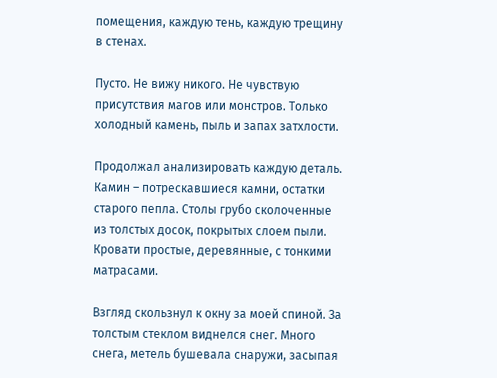помещения, каждую тень, каждую трещину в стенах.

Пусто. Не вижу никого. Не чувствую присутствия магов или монстров. Только холодный камень, пыль и запах затхлости.

Продолжал анализировать каждую деталь. Камин – потрескавшиеся камни, остатки старого пепла. Столы грубо сколоченные из толстых досок, покрытых слоем пыли. Кровати простые, деревянные, с тонкими матрасами.

Взгляд скользнул к окну за моей спиной. За толстым стеклом виднелся снег. Много снега, метель бушевала снаружи, засыпая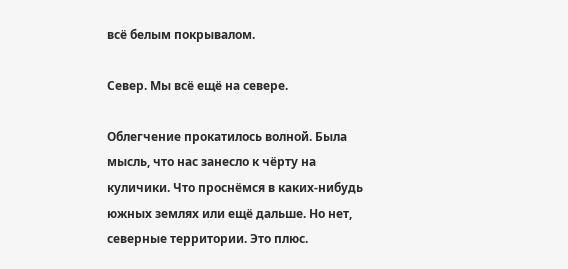всё белым покрывалом.

Север. Мы всё ещё на севере.

Облегчение прокатилось волной. Была мысль, что нас занесло к чёрту на куличики. Что проснёмся в каких-нибудь южных землях или ещё дальше. Но нет, северные территории. Это плюс.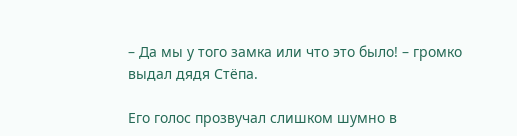– Да мы у того замка или что это было! – громко выдал дядя Стёпа.

Его голос прозвучал слишком шумно в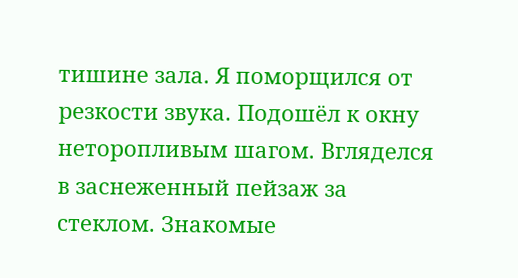тишине зала. Я поморщился от резкости звука. Подошёл к окну неторопливым шагом. Вгляделся в заснеженный пейзаж за стеклом. Знакомые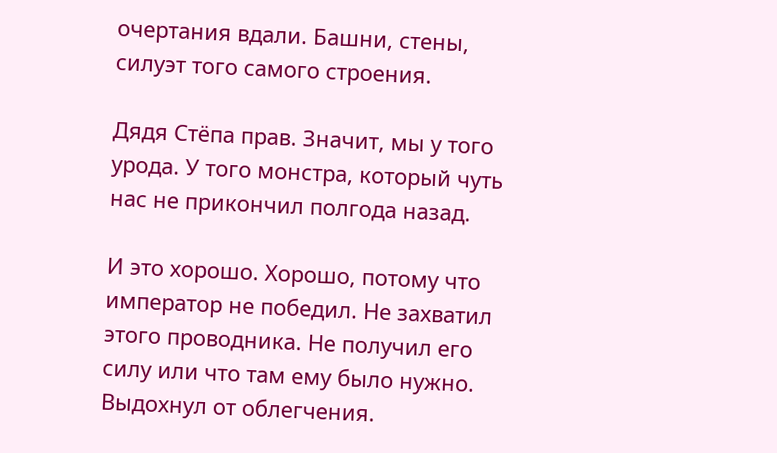очертания вдали. Башни, стены, силуэт того самого строения.

Дядя Стёпа прав. Значит, мы у того урода. У того монстра, который чуть нас не прикончил полгода назад.

И это хорошо. Хорошо, потому что император не победил. Не захватил этого проводника. Не получил его силу или что там ему было нужно. Выдохнул от облегчения.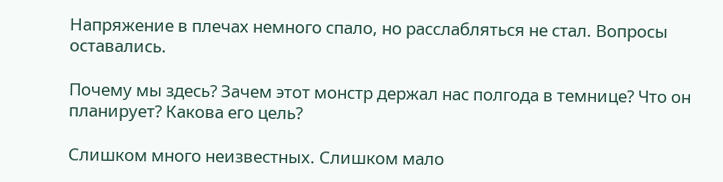Напряжение в плечах немного спало, но расслабляться не стал. Вопросы оставались.

Почему мы здесь? Зачем этот монстр держал нас полгода в темнице? Что он планирует? Какова его цель?

Слишком много неизвестных. Слишком мало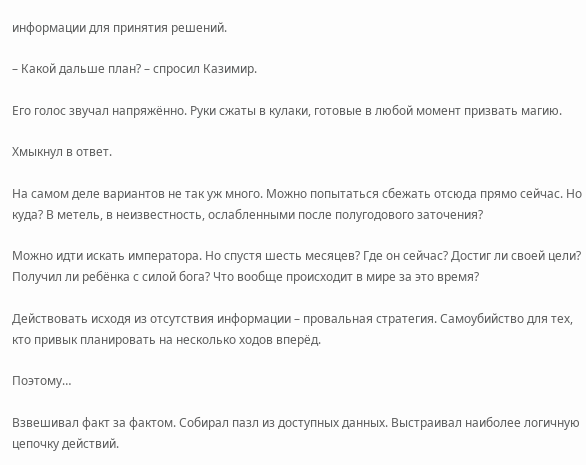информации для принятия решений.

– Какой дальше план? – спросил Казимир.

Его голос звучал напряжённо. Руки сжаты в кулаки, готовые в любой момент призвать магию.

Хмыкнул в ответ.

На самом деле вариантов не так уж много. Можно попытаться сбежать отсюда прямо сейчас. Но куда? В метель, в неизвестность, ослабленными после полугодового заточения?

Можно идти искать императора. Но спустя шесть месяцев? Где он сейчас? Достиг ли своей цели? Получил ли ребёнка с силой бога? Что вообще происходит в мире за это время?

Действовать исходя из отсутствия информации – провальная стратегия. Самоубийство для тех, кто привык планировать на несколько ходов вперёд.

Поэтому…

Взвешивал факт за фактом. Собирал пазл из доступных данных. Выстраивал наиболее логичную цепочку действий.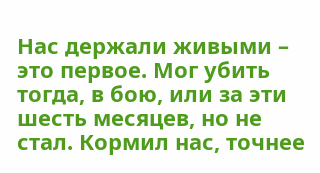Нас держали живыми – это первое. Мог убить тогда, в бою, или за эти шесть месяцев, но не стал. Кормил нас, точнее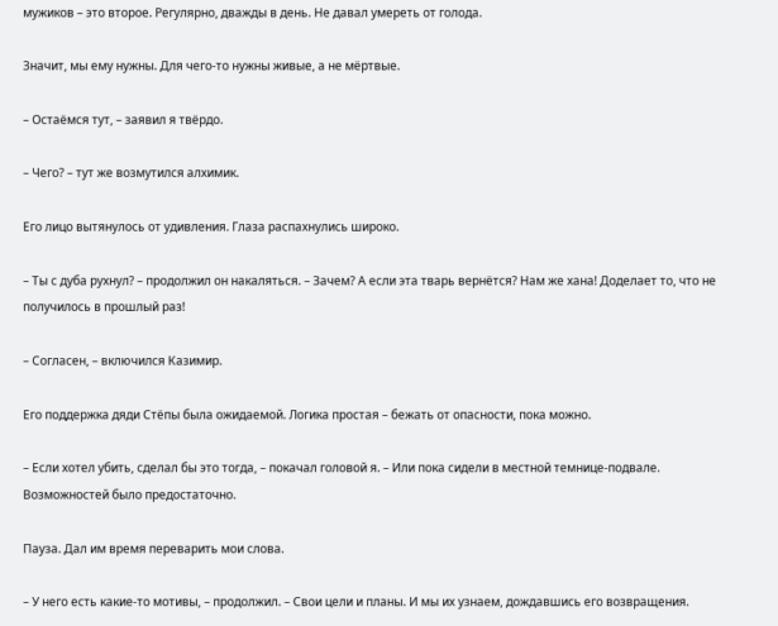мужиков – это второе. Регулярно, дважды в день. Не давал умереть от голода.

Значит, мы ему нужны. Для чего-то нужны живые, а не мёртвые.

– Остаёмся тут, – заявил я твёрдо.

– Чего? – тут же возмутился алхимик.

Его лицо вытянулось от удивления. Глаза распахнулись широко.

– Ты с дуба рухнул? – продолжил он накаляться. – Зачем? А если эта тварь вернётся? Нам же хана! Доделает то, что не получилось в прошлый раз!

– Согласен, – включился Казимир.

Его поддержка дяди Стёпы была ожидаемой. Логика простая – бежать от опасности, пока можно.

– Если хотел убить, сделал бы это тогда, – покачал головой я. – Или пока сидели в местной темнице-подвале. Возможностей было предостаточно.

Пауза. Дал им время переварить мои слова.

– У него есть какие-то мотивы, – продолжил. – Свои цели и планы. И мы их узнаем, дождавшись его возвращения.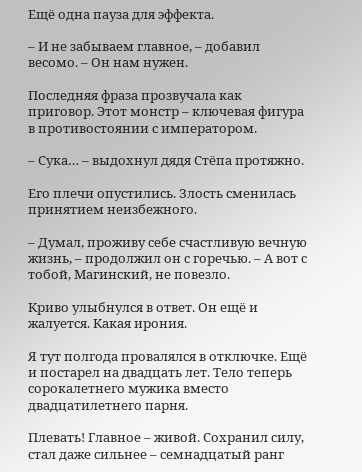Ещё одна пауза для эффекта.

– И не забываем главное, – добавил весомо. – Он нам нужен.

Последняя фраза прозвучала как приговор. Этот монстр – ключевая фигура в противостоянии с императором.

– Сука… – выдохнул дядя Стёпа протяжно.

Его плечи опустились. Злость сменилась принятием неизбежного.

– Думал, проживу себе счастливую вечную жизнь, – продолжил он с горечью. – А вот с тобой, Магинский, не повезло.

Криво улыбнулся в ответ. Он ещё и жалуется. Какая ирония.

Я тут полгода провалялся в отключке. Ещё и постарел на двадцать лет. Тело теперь сорокалетнего мужика вместо двадцатилетнего парня.

Плевать! Главное – живой. Сохранил силу, стал даже сильнее – семнадцатый ранг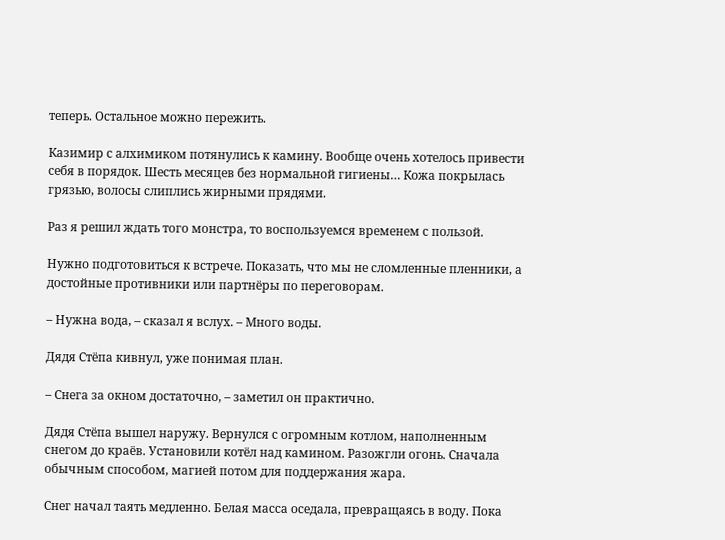теперь. Остальное можно пережить.

Казимир с алхимиком потянулись к камину. Вообще очень хотелось привести себя в порядок. Шесть месяцев без нормальной гигиены… Кожа покрылась грязью, волосы слиплись жирными прядями.

Раз я решил ждать того монстра, то воспользуемся временем с пользой.

Нужно подготовиться к встрече. Показать, что мы не сломленные пленники, а достойные противники или партнёры по переговорам.

– Нужна вода, – сказал я вслух. – Много воды.

Дядя Стёпа кивнул, уже понимая план.

– Снега за окном достаточно, – заметил он практично.

Дядя Стёпа вышел наружу. Вернулся с огромным котлом, наполненным снегом до краёв. Установили котёл над камином. Разожгли огонь. Сначала обычным способом, магией потом для поддержания жара.

Снег начал таять медленно. Белая масса оседала, превращаясь в воду. Пока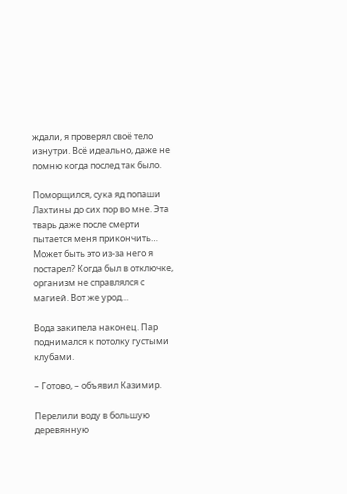ждали, я проверял своё тело изнутри. Всё идеально, даже не помню когда послед так было.

Поморщился, сука яд попаши Лахтины до сих пор во мне. Эта тварь даже после смерти пытается меня прикончить… Может быть это из-за него я постарел? Когда был в отключке, организм не справлялся с магией. Вот же урод…

Вода закипела наконец. Пар поднимался к потолку густыми клубами.

– Готово, – объявил Казимир.

Перелили воду в большую деревянную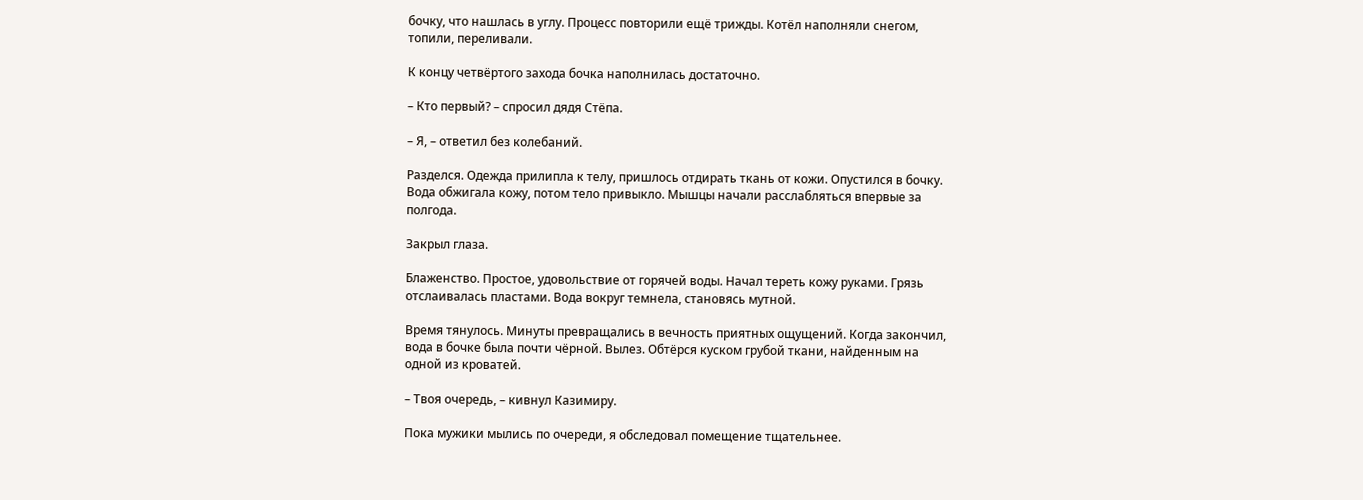бочку, что нашлась в углу. Процесс повторили ещё трижды. Котёл наполняли снегом, топили, переливали.

К концу четвёртого захода бочка наполнилась достаточно.

– Кто первый? – спросил дядя Стёпа.

– Я, – ответил без колебаний.

Разделся. Одежда прилипла к телу, пришлось отдирать ткань от кожи. Опустился в бочку. Вода обжигала кожу, потом тело привыкло. Мышцы начали расслабляться впервые за полгода.

Закрыл глаза.

Блаженство. Простое, удовольствие от горячей воды. Начал тереть кожу руками. Грязь отслаивалась пластами. Вода вокруг темнела, становясь мутной.

Время тянулось. Минуты превращались в вечность приятных ощущений. Когда закончил, вода в бочке была почти чёрной. Вылез. Обтёрся куском грубой ткани, найденным на одной из кроватей.

– Твоя очередь, – кивнул Казимиру.

Пока мужики мылись по очереди, я обследовал помещение тщательнее.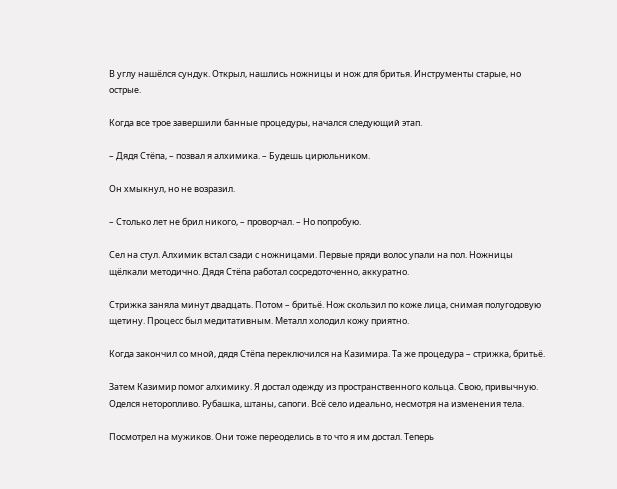В углу нашёлся сундук. Открыл, нашлись ножницы и нож для бритья. Инструменты старые, но острые.

Когда все трое завершили банные процедуры, начался следующий этап.

– Дядя Стёпа, – позвал я алхимика. – Будешь цирюльником.

Он хмыкнул, но не возразил.

– Столько лет не брил никого, – проворчал. – Но попробую.

Сел на стул. Алхимик встал сзади с ножницами. Первые пряди волос упали на пол. Ножницы щёлкали методично. Дядя Стёпа работал сосредоточенно, аккуратно.

Стрижка заняла минут двадцать. Потом – бритьё. Нож скользил по коже лица, снимая полугодовую щетину. Процесс был медитативным. Металл холодил кожу приятно.

Когда закончил со мной, дядя Стёпа переключился на Казимира. Та же процедура – стрижка, бритьё.

Затем Казимир помог алхимику. Я достал одежду из пространственного кольца. Свою, привычную. Оделся неторопливо. Рубашка, штаны, сапоги. Всё село идеально, несмотря на изменения тела.

Посмотрел на мужиков. Они тоже переоделись в то что я им достал. Теперь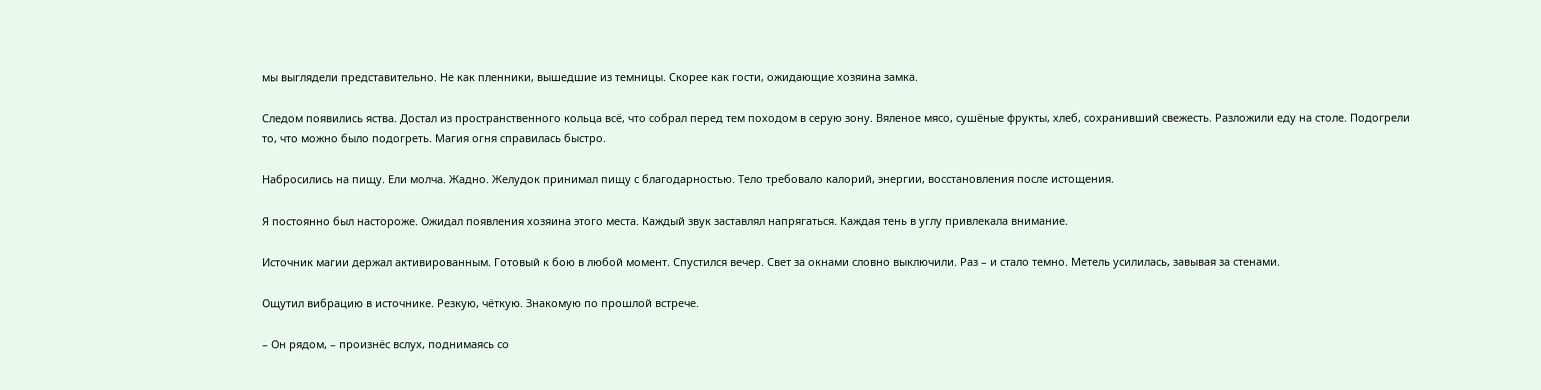мы выглядели представительно. Не как пленники, вышедшие из темницы. Скорее как гости, ожидающие хозяина замка.

Следом появились яства. Достал из пространственного кольца всё, что собрал перед тем походом в серую зону. Вяленое мясо, сушёные фрукты, хлеб, сохранивший свежесть. Разложили еду на столе. Подогрели то, что можно было подогреть. Магия огня справилась быстро.

Набросились на пищу. Ели молча. Жадно. Желудок принимал пищу с благодарностью. Тело требовало калорий, энергии, восстановления после истощения.

Я постоянно был настороже. Ожидал появления хозяина этого места. Каждый звук заставлял напрягаться. Каждая тень в углу привлекала внимание.

Источник магии держал активированным. Готовый к бою в любой момент. Спустился вечер. Свет за окнами словно выключили. Раз – и стало темно. Метель усилилась, завывая за стенами.

Ощутил вибрацию в источнике. Резкую, чёткую. Знакомую по прошлой встрече.

– Он рядом, – произнёс вслух, поднимаясь со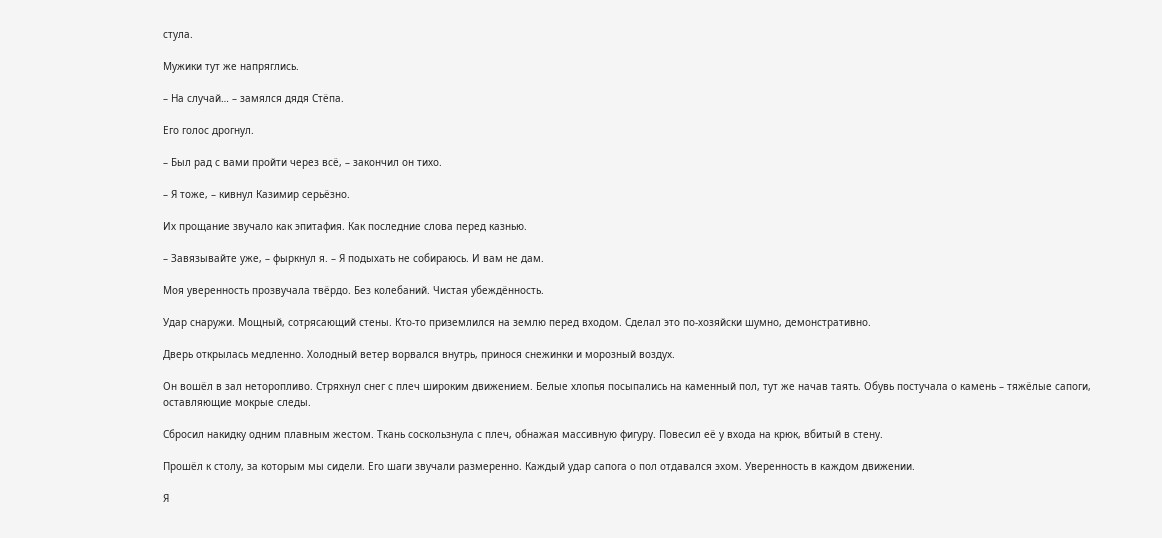стула.

Мужики тут же напряглись.

– На случай… – замялся дядя Стёпа.

Его голос дрогнул.

– Был рад с вами пройти через всё, – закончил он тихо.

– Я тоже, – кивнул Казимир серьёзно.

Их прощание звучало как эпитафия. Как последние слова перед казнью.

– Завязывайте уже, – фыркнул я. – Я подыхать не собираюсь. И вам не дам.

Моя уверенность прозвучала твёрдо. Без колебаний. Чистая убеждённость.

Удар снаружи. Мощный, сотрясающий стены. Кто-то приземлился на землю перед входом. Сделал это по-хозяйски шумно, демонстративно.

Дверь открылась медленно. Холодный ветер ворвался внутрь, принося снежинки и морозный воздух.

Он вошёл в зал неторопливо. Стряхнул снег с плеч широким движением. Белые хлопья посыпались на каменный пол, тут же начав таять. Обувь постучала о камень – тяжёлые сапоги, оставляющие мокрые следы.

Сбросил накидку одним плавным жестом. Ткань соскользнула с плеч, обнажая массивную фигуру. Повесил её у входа на крюк, вбитый в стену.

Прошёл к столу, за которым мы сидели. Его шаги звучали размеренно. Каждый удар сапога о пол отдавался эхом. Уверенность в каждом движении.

Я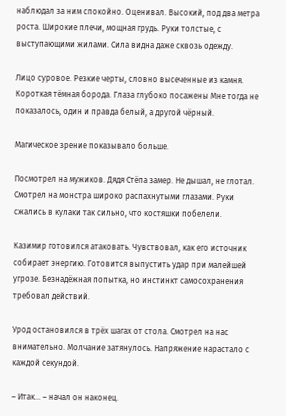наблюдал за ним спокойно. Оценивал. Высокий, под два метра роста. Широкие плечи, мощная грудь. Руки толстые, с выступающими жилами. Сила видна даже сквозь одежду.

Лицо суровое. Резкие черты, словно высеченные из камня. Короткая тёмная борода. Глаза глубоко посажены Мне тогда не показалось, один и правда белый, а другой чёрный.

Магическое зрение показывало больше.

Посмотрел на мужиков. Дядя Стёпа замер. Не дышал, не глотал. Смотрел на монстра широко распахнутыми глазами. Руки сжались в кулаки так сильно, что костяшки побелели.

Казимир готовился атаковать. Чувствовал, как его источник собирает энергию. Готовится выпустить удар при малейшей угрозе. Безнадёжная попытка, но инстинкт самосохранения требовал действий.

Урод остановился в трёх шагах от стола. Смотрел на нас внимательно. Молчание затянулось. Напряжение нарастало с каждой секундой.

– Итак… – начал он наконец.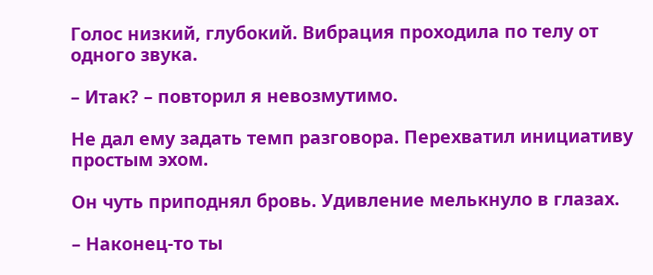Голос низкий, глубокий. Вибрация проходила по телу от одного звука.

– Итак? – повторил я невозмутимо.

Не дал ему задать темп разговора. Перехватил инициативу простым эхом.

Он чуть приподнял бровь. Удивление мелькнуло в глазах.

– Наконец-то ты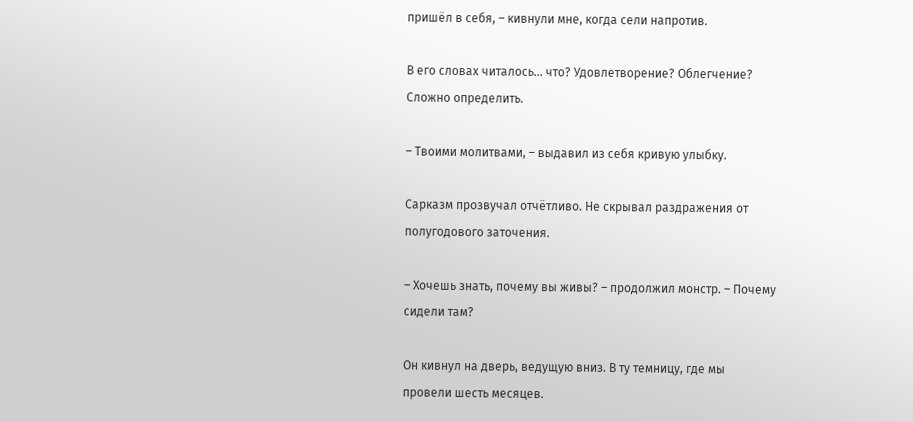пришёл в себя, – кивнули мне, когда сели напротив.

В его словах читалось… что? Удовлетворение? Облегчение? Сложно определить.

– Твоими молитвами, – выдавил из себя кривую улыбку.

Сарказм прозвучал отчётливо. Не скрывал раздражения от полугодового заточения.

– Хочешь знать, почему вы живы? – продолжил монстр. – Почему сидели там?

Он кивнул на дверь, ведущую вниз. В ту темницу, где мы провели шесть месяцев.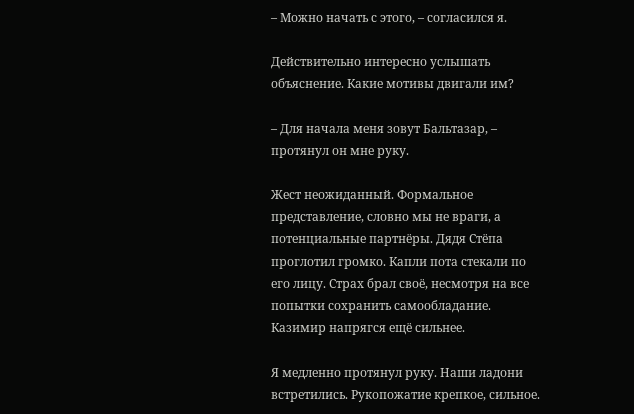– Можно начать с этого, – согласился я.

Действительно интересно услышать объяснение. Какие мотивы двигали им?

– Для начала меня зовут Бальтазар, – протянул он мне руку.

Жест неожиданный. Формальное представление, словно мы не враги, а потенциальные партнёры. Дядя Стёпа проглотил громко. Капли пота стекали по его лицу. Страх брал своё, несмотря на все попытки сохранить самообладание. Казимир напрягся ещё сильнее.

Я медленно протянул руку. Наши ладони встретились. Рукопожатие крепкое, сильное.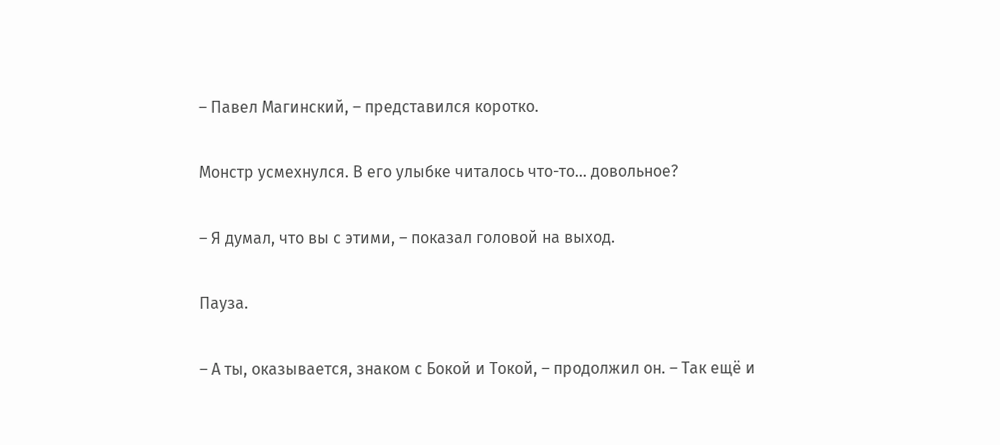– Павел Магинский, – представился коротко.

Монстр усмехнулся. В его улыбке читалось что-то… довольное?

– Я думал, что вы с этими, – показал головой на выход.

Пауза.

– А ты, оказывается, знаком с Бокой и Токой, – продолжил он. – Так ещё и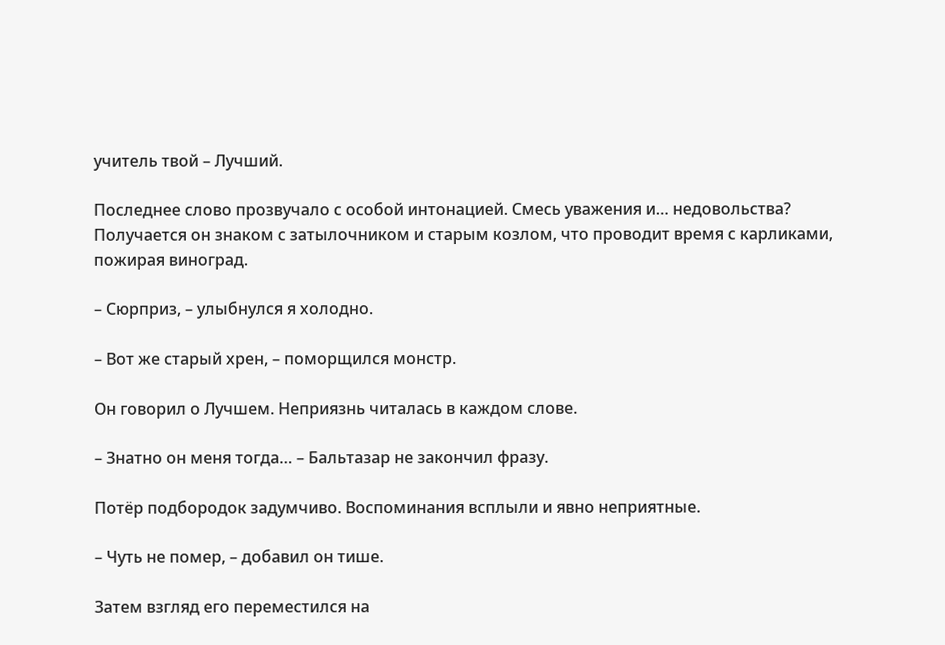учитель твой – Лучший.

Последнее слово прозвучало с особой интонацией. Смесь уважения и… недовольства? Получается он знаком с затылочником и старым козлом, что проводит время с карликами, пожирая виноград.

– Сюрприз, – улыбнулся я холодно.

– Вот же старый хрен, – поморщился монстр.

Он говорил о Лучшем. Неприязнь читалась в каждом слове.

– Знатно он меня тогда… – Бальтазар не закончил фразу.

Потёр подбородок задумчиво. Воспоминания всплыли и явно неприятные.

– Чуть не помер, – добавил он тише.

Затем взгляд его переместился на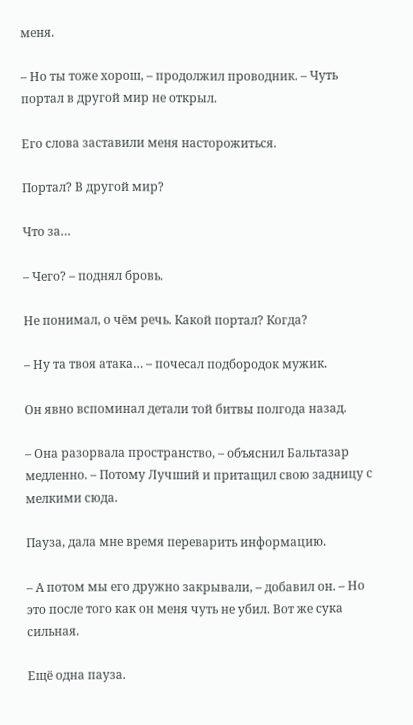меня.

– Но ты тоже хорош, – продолжил проводник. – Чуть портал в другой мир не открыл.

Его слова заставили меня насторожиться.

Портал? В другой мир?

Что за…

– Чего? – поднял бровь.

Не понимал, о чём речь. Какой портал? Когда?

– Ну та твоя атака… – почесал подбородок мужик.

Он явно вспоминал детали той битвы полгода назад.

– Она разорвала пространство, – объяснил Бальтазар медленно. – Потому Лучший и притащил свою задницу с мелкими сюда.

Пауза, дала мне время переварить информацию.

– А потом мы его дружно закрывали, – добавил он. – Но это после того как он меня чуть не убил. Вот же сука сильная.

Ещё одна пауза.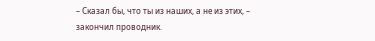– Сказал бы, что ты из наших, а не из этих, – закончил проводник.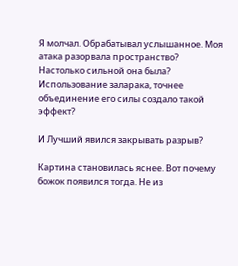Я молчал. Обрабатывал услышанное. Моя атака разорвала пространство? Настолько сильной она была? Использование заларака, точнее объединение его силы создало такой эффект?

И Лучший явился закрывать разрыв?

Картина становилась яснее. Вот почему божок появился тогда. Не из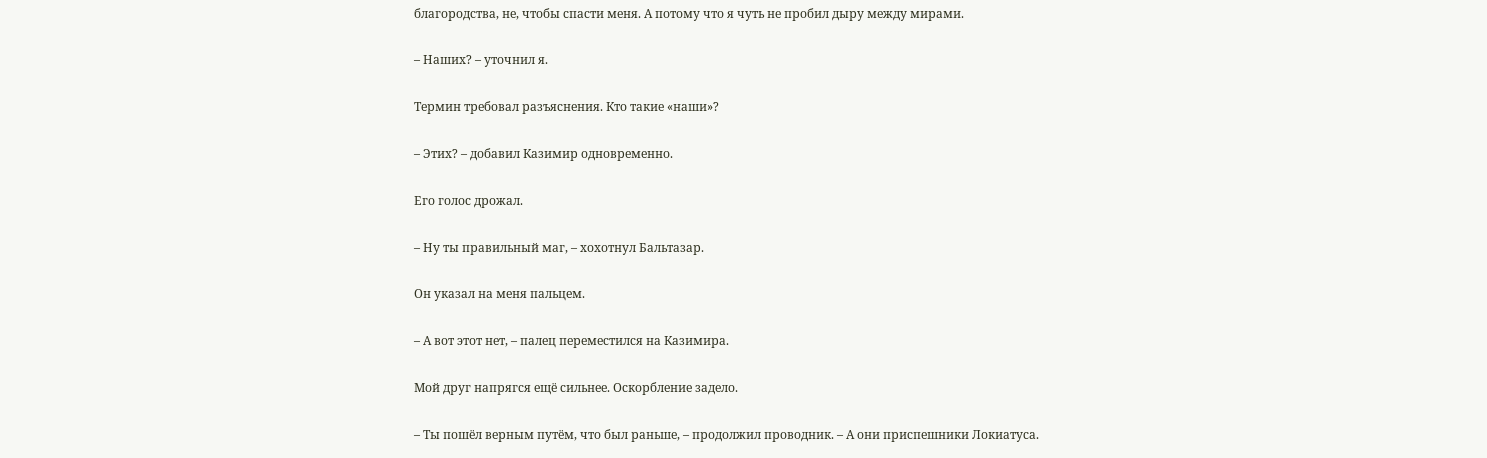благородства, не, чтобы спасти меня. А потому что я чуть не пробил дыру между мирами.

– Наших? – уточнил я.

Термин требовал разъяснения. Кто такие «наши»?

– Этих? – добавил Казимир одновременно.

Его голос дрожал.

– Ну ты правильный маг, – хохотнул Бальтазар.

Он указал на меня пальцем.

– А вот этот нет, – палец переместился на Казимира.

Мой друг напрягся ещё сильнее. Оскорбление задело.

– Ты пошёл верным путём, что был раньше, – продолжил проводник. – А они приспешники Локиатуса.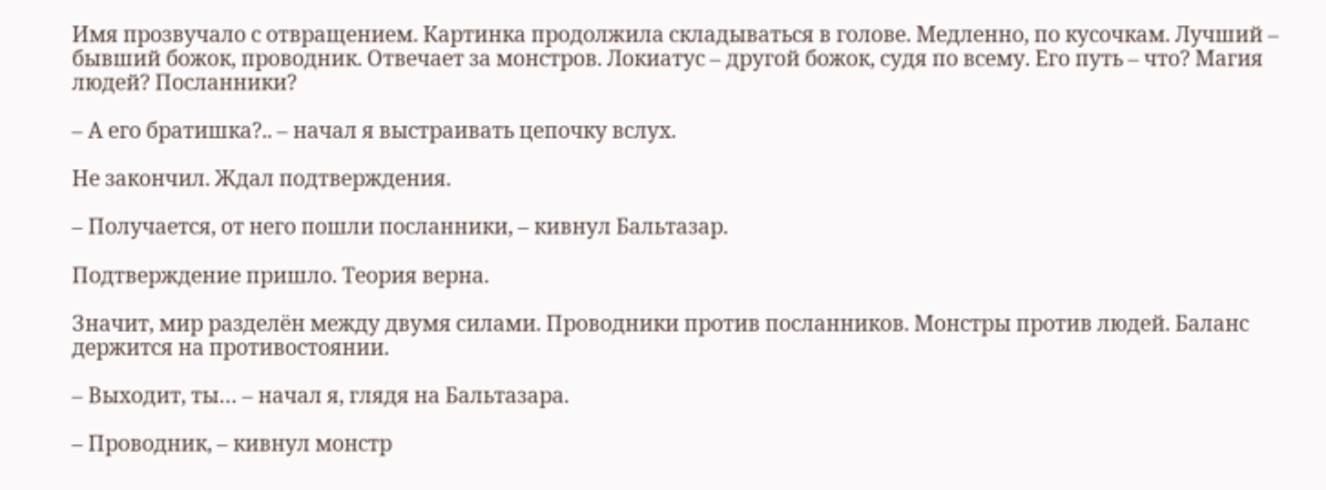Имя прозвучало с отвращением. Картинка продолжила складываться в голове. Медленно, по кусочкам. Лучший – бывший божок, проводник. Отвечает за монстров. Локиатус – другой божок, судя по всему. Его путь – что? Магия людей? Посланники?

– А его братишка?.. – начал я выстраивать цепочку вслух.

Не закончил. Ждал подтверждения.

– Получается, от него пошли посланники, – кивнул Бальтазар.

Подтверждение пришло. Теория верна.

Значит, мир разделён между двумя силами. Проводники против посланников. Монстры против людей. Баланс держится на противостоянии.

– Выходит, ты… – начал я, глядя на Бальтазара.

– Проводник, – кивнул монстр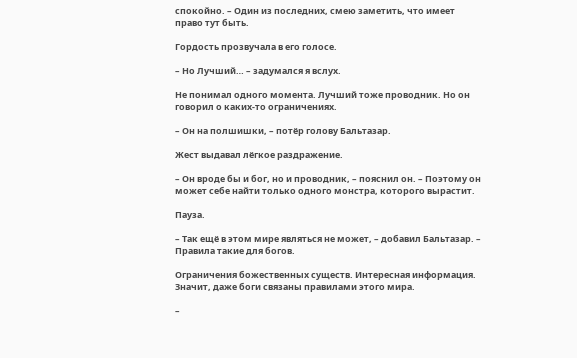спокойно. – Один из последних, смею заметить, что имеет право тут быть.

Гордость прозвучала в его голосе.

– Но Лучший… – задумался я вслух.

Не понимал одного момента. Лучший тоже проводник. Но он говорил о каких-то ограничениях.

– Он на полшишки, – потёр голову Бальтазар.

Жест выдавал лёгкое раздражение.

– Он вроде бы и бог, но и проводник, – пояснил он. – Поэтому он может себе найти только одного монстра, которого вырастит.

Пауза.

– Так ещё в этом мире являться не может, – добавил Бальтазар. – Правила такие для богов.

Ограничения божественных существ. Интересная информация. Значит, даже боги связаны правилами этого мира.

–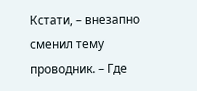Кстати, – внезапно сменил тему проводник. – Где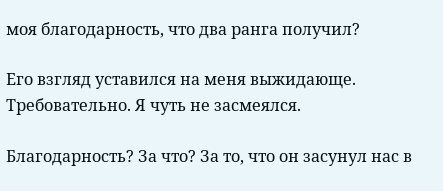моя благодарность, что два ранга получил?

Его взгляд уставился на меня выжидающе. Требовательно. Я чуть не засмеялся.

Благодарность? За что? За то, что он засунул нас в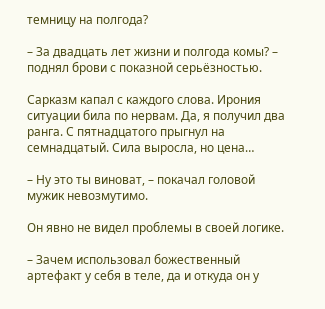темницу на полгода?

– За двадцать лет жизни и полгода комы? – поднял брови с показной серьёзностью.

Сарказм капал с каждого слова. Ирония ситуации била по нервам. Да, я получил два ранга. С пятнадцатого прыгнул на семнадцатый. Сила выросла, но цена…

– Ну это ты виноват, – покачал головой мужик невозмутимо.

Он явно не видел проблемы в своей логике.

– Зачем использовал божественный артефакт у себя в теле, да и откуда он у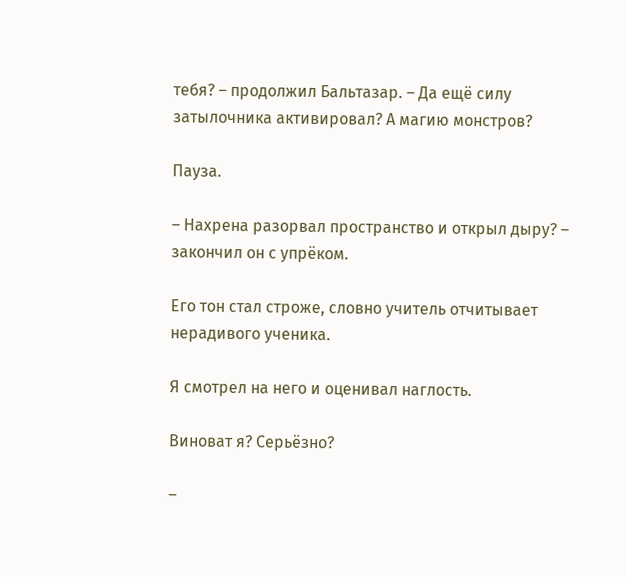тебя? – продолжил Бальтазар. – Да ещё силу затылочника активировал? А магию монстров?

Пауза.

– Нахрена разорвал пространство и открыл дыру? – закончил он с упрёком.

Его тон стал строже, словно учитель отчитывает нерадивого ученика.

Я смотрел на него и оценивал наглость.

Виноват я? Серьёзно?

–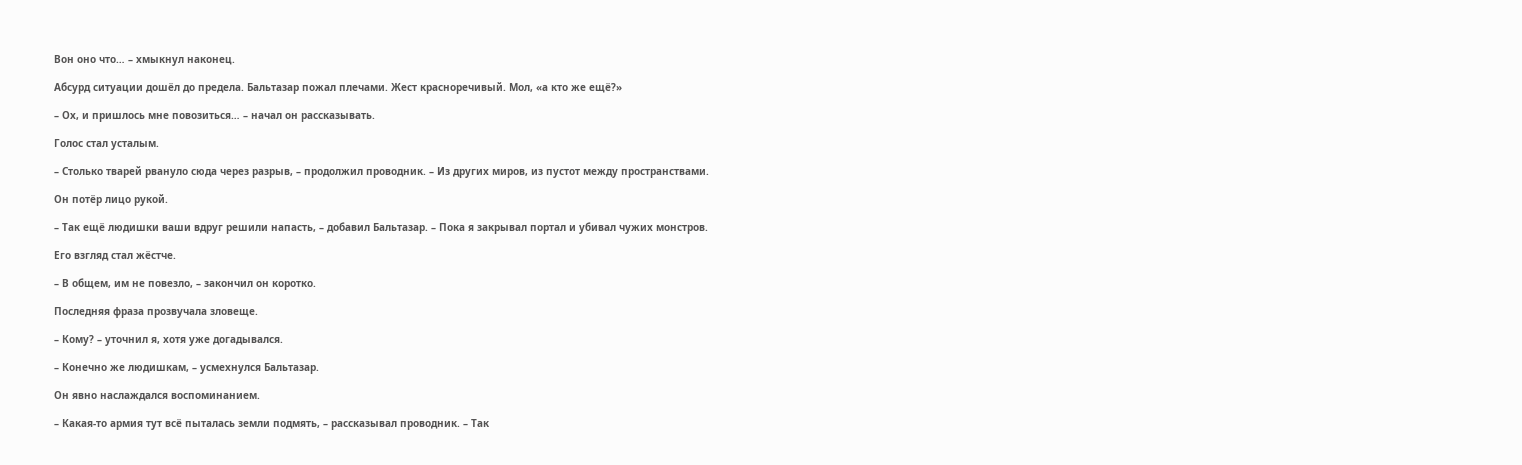Вон оно что… – хмыкнул наконец.

Абсурд ситуации дошёл до предела. Бальтазар пожал плечами. Жест красноречивый. Мол, «а кто же ещё?»

– Ох, и пришлось мне повозиться… – начал он рассказывать.

Голос стал усталым.

– Столько тварей рвануло сюда через разрыв, – продолжил проводник. – Из других миров, из пустот между пространствами.

Он потёр лицо рукой.

– Так ещё людишки ваши вдруг решили напасть, – добавил Бальтазар. – Пока я закрывал портал и убивал чужих монстров.

Его взгляд стал жёстче.

– В общем, им не повезло, – закончил он коротко.

Последняя фраза прозвучала зловеще.

– Кому? – уточнил я, хотя уже догадывался.

– Конечно же людишкам, – усмехнулся Бальтазар.

Он явно наслаждался воспоминанием.

– Какая-то армия тут всё пыталась земли подмять, – рассказывал проводник. – Так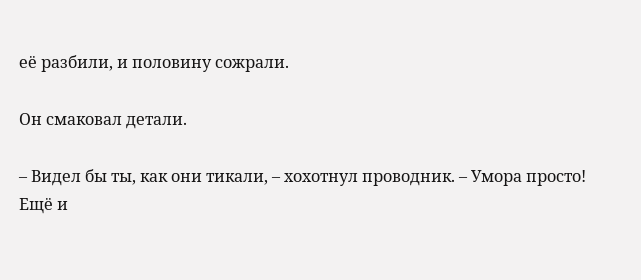её разбили, и половину сожрали.

Он смаковал детали.

– Видел бы ты, как они тикали, – хохотнул проводник. – Умора просто! Ещё и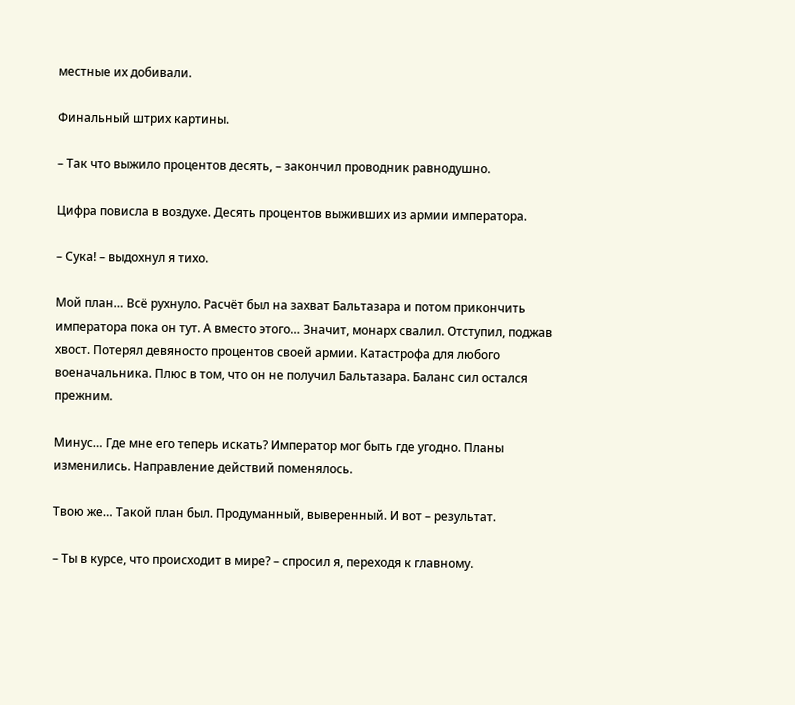местные их добивали.

Финальный штрих картины.

– Так что выжило процентов десять, – закончил проводник равнодушно.

Цифра повисла в воздухе. Десять процентов выживших из армии императора.

– Сука! – выдохнул я тихо.

Мой план… Всё рухнуло. Расчёт был на захват Бальтазара и потом прикончить императора пока он тут. А вместо этого… Значит, монарх свалил. Отступил, поджав хвост. Потерял девяносто процентов своей армии. Катастрофа для любого военачальника. Плюс в том, что он не получил Бальтазара. Баланс сил остался прежним.

Минус… Где мне его теперь искать? Император мог быть где угодно. Планы изменились. Направление действий поменялось.

Твою же… Такой план был. Продуманный, выверенный. И вот – результат.

– Ты в курсе, что происходит в мире? – спросил я, переходя к главному.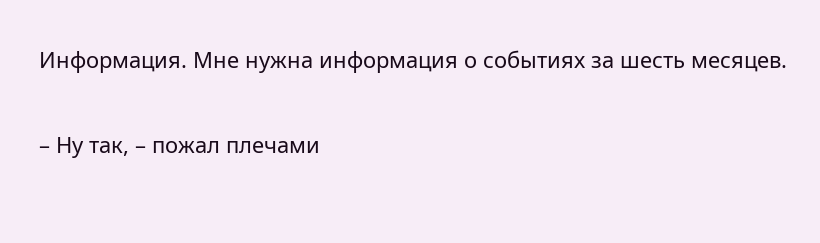Информация. Мне нужна информация о событиях за шесть месяцев.

– Ну так, – пожал плечами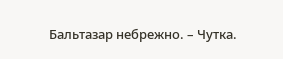Бальтазар небрежно. – Чутка.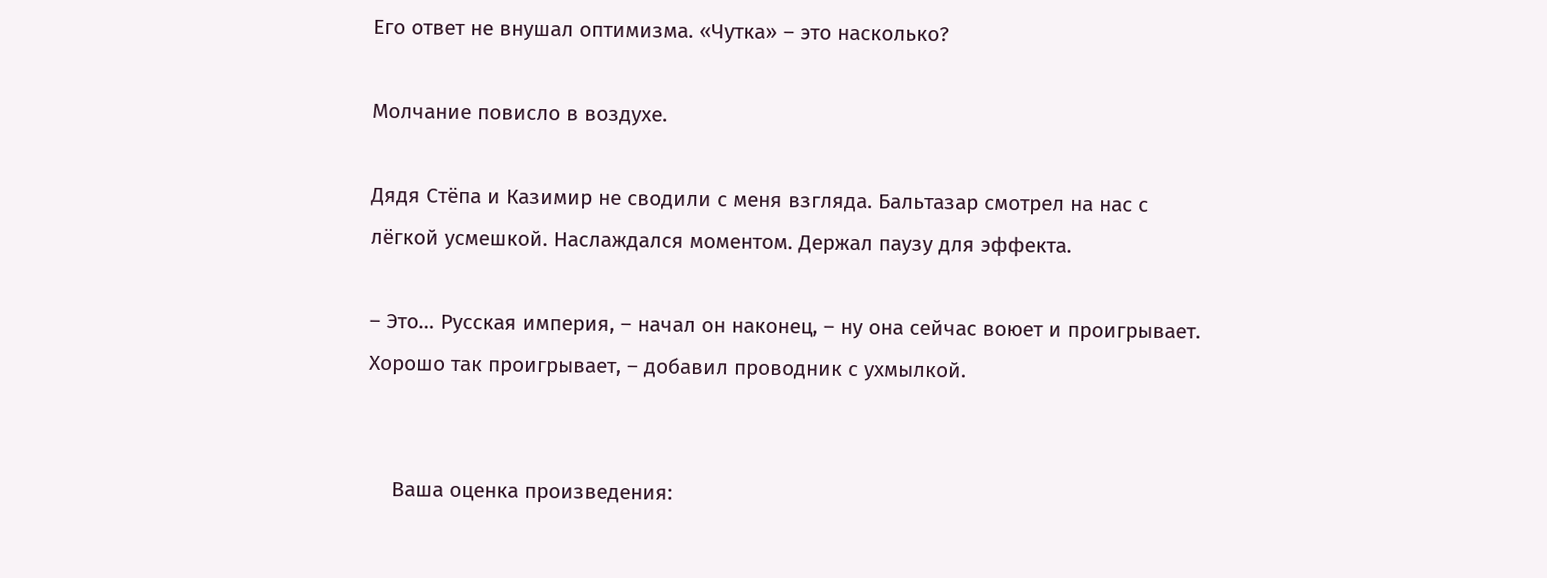Его ответ не внушал оптимизма. «Чутка» – это насколько?

Молчание повисло в воздухе.

Дядя Стёпа и Казимир не сводили с меня взгляда. Бальтазар смотрел на нас с лёгкой усмешкой. Наслаждался моментом. Держал паузу для эффекта.

– Это… Русская империя, – начал он наконец, – ну она сейчас воюет и проигрывает. Хорошо так проигрывает, – добавил проводник с ухмылкой.


    Ваша оценка произведения: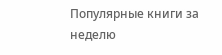Популярные книги за неделю